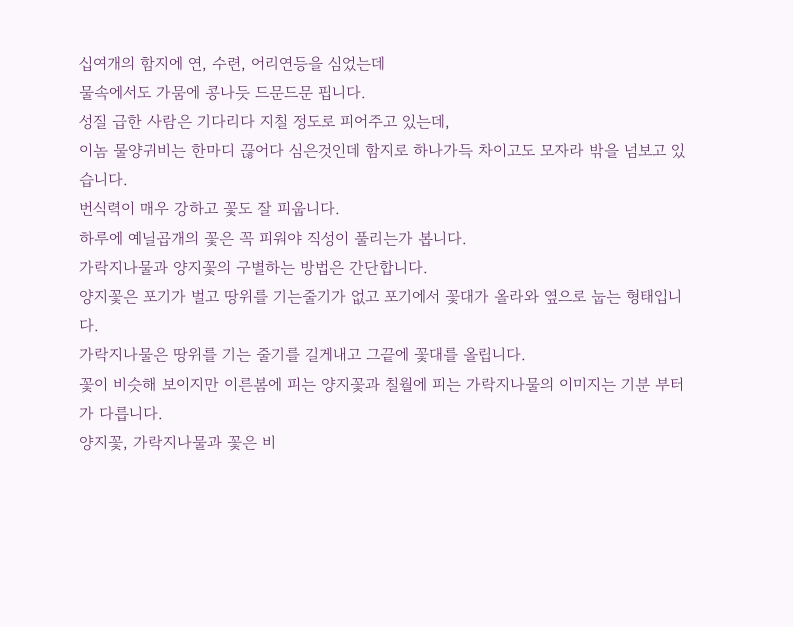십여개의 함지에 연, 수련, 어리연등을 심었는데
물속에서도 가뭄에 콩나듯 드문드문 핍니다.
성질 급한 사람은 기다리다 지칠 정도로 피어주고 있는데,
이놈 물양귀비는 한마디 끊어다 심은것인데 함지로 하나가득 차이고도 모자라 밖을 넘보고 있습니다.
번식력이 매우 강하고 꽃도 잘 피웁니다.
하루에 예닐곱개의 꽃은 꼭 피워야 직성이 풀리는가 봅니다.
가락지나물과 양지꽃의 구별하는 방법은 간단합니다.
양지꽃은 포기가 벌고 땅위를 기는줄기가 없고 포기에서 꽃대가 올라와 옆으로 눕는 형태입니다.
가락지나물은 땅위를 기는 줄기를 길게내고 그끝에 꽃대를 올립니다.
꽃이 비슷해 보이지만 이른봄에 피는 양지꽃과 칠월에 피는 가락지나물의 이미지는 기분 부터가 다릅니다.
양지꽃, 가락지나물과 꽃은 비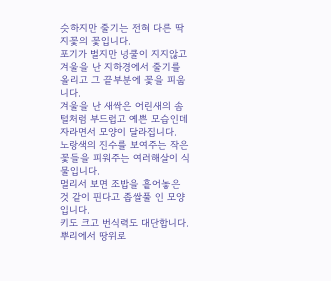슷하지만 줄기는 전혀 다른 딱지꽃의 꽃입니다.
포기가 벌지만 넝쿨이 지지않고 겨울을 난 지하경에서 줄기를 올리고 그 끝부분에 꽃을 피웁니다.
겨울을 난 새싹은 어린새의 솜털처럼 부드럽고 예쁜 모습인데 자라면서 모양이 달라집니다.
노랑색의 진수를 보여주는 작은 꽃들을 피워주는 여러해살이 식물입니다.
멀리서 보면 조밥을 흩어놓은 것 같이 핀다고 좁쌀풀 인 모양입니다.
키도 크고 번식력도 대단합니다.
뿌리에서 땅위로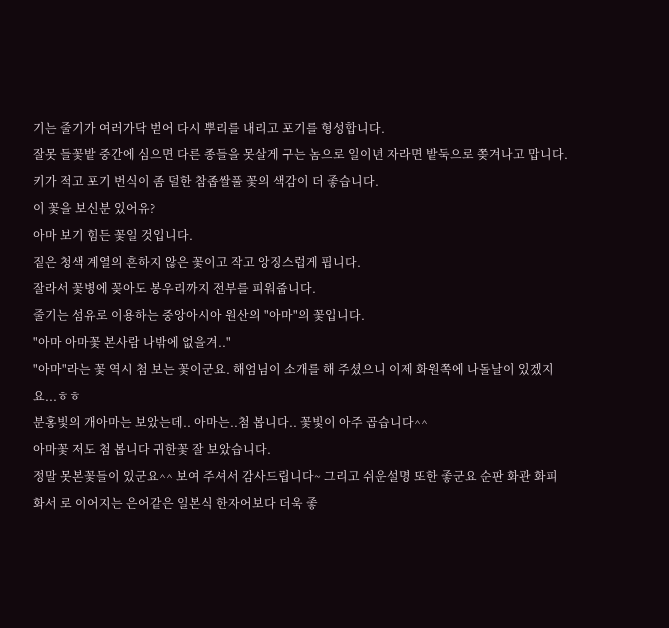기는 줄기가 여러가닥 벋어 다시 뿌리를 내리고 포기를 형성합니다.
잘못 들꽃밭 중간에 심으면 다른 종들을 못살게 구는 놈으로 일이년 자라면 밭둑으로 쫒겨나고 맙니다.
키가 적고 포기 번식이 좀 덜한 참좁쌀풀 꽃의 색감이 더 좋습니다.
이 꽃을 보신분 있어유?
아마 보기 힘든 꽃일 것입니다.
짙은 청색 계열의 흔하지 않은 꽃이고 작고 앙징스럽게 핍니다.
잘라서 꽃병에 꽂아도 봉우리까지 전부를 피워줍니다.
줄기는 섬유로 이용하는 중앙아시아 원산의 "아마"의 꽃입니다.
"아마 아마꽃 본사람 나밖에 없을겨.."
"아마"라는 꽃 역시 첨 보는 꽃이군요. 해엄님이 소개를 해 주셨으니 이제 화원쪽에 나돌날이 있겠지요...ㅎㅎ
분홍빛의 개아마는 보았는데.. 아마는..첨 봅니다.. 꽃빛이 아주 곱습니다^^
아마꽃 저도 첨 봅니다 귀한꽃 잘 보았습니다.
정말 못본꽃들이 있군요^^ 보여 주셔서 감사드립니다~ 그리고 쉬운설명 또한 좋군요 순판 화관 화피 화서 로 이어지는 은어같은 일본식 한자어보다 더욱 좋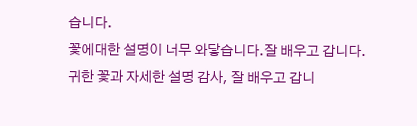습니다.
꽃에대한 설명이 너무 와닿습니다.잘 배우고 갑니다.
귀한 꽃과 자세한 설명 감사, 잘 배우고 갑니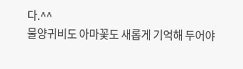다.^^
물양귀비도 아마꽃도 새롭게 기억해 두어야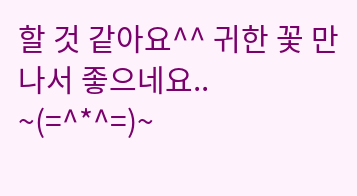할 것 같아요^^ 귀한 꽃 만나서 좋으네요..
~(=^*^=)~